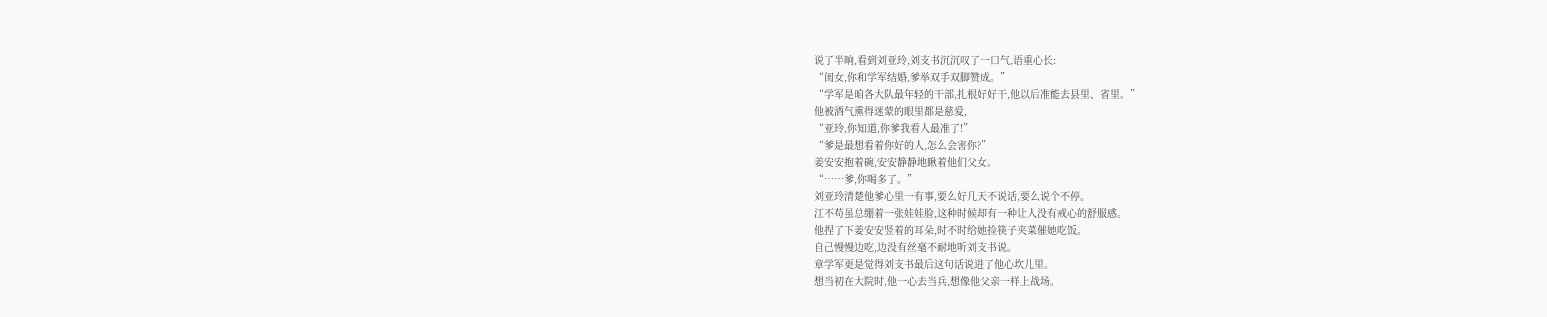说了半晌,看到刘亚玲,刘支书沉沉叹了一口气,语重心长:
“闺女,你和学军结婚,爹举双手双脚赞成。”
“学军是咱各大队最年轻的干部,扎根好好干,他以后准能去县里、省里。”
他被酒气熏得迷蒙的眼里都是慈爱,
“亚玲,你知道,你爹我看人最准了!”
“爹是最想看着你好的人,怎么会害你?”
姜安安抱着碗,安安静静地瞅着他们父女。
“……爹,你喝多了。”
刘亚玲清楚他爹心里一有事,要么好几天不说话,要么说个不停。
江不苟虽总绷着一张娃娃脸,这种时候却有一种让人没有戒心的舒服感。
他捏了下姜安安竖着的耳朵,时不时给她捡筷子夹菜催她吃饭。
自己慢慢边吃,边没有丝毫不耐地听刘支书说。
章学军更是觉得刘支书最后这句话说进了他心坎儿里。
想当初在大院时,他一心去当兵,想像他父亲一样上战场。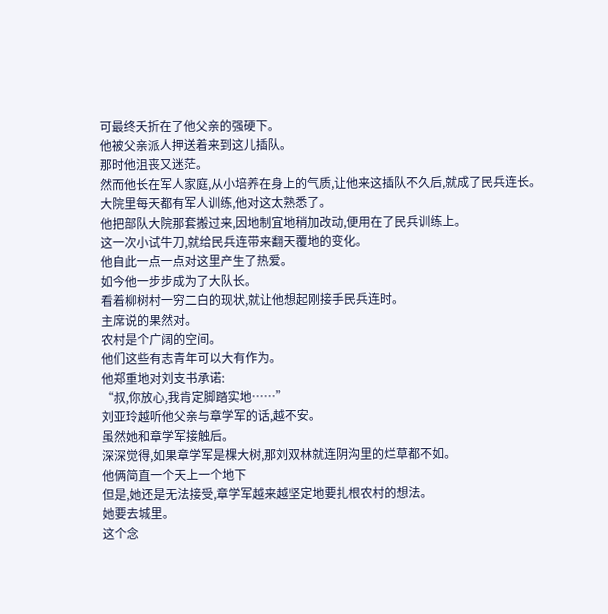可最终夭折在了他父亲的强硬下。
他被父亲派人押送着来到这儿插队。
那时他沮丧又迷茫。
然而他长在军人家庭,从小培养在身上的气质,让他来这插队不久后,就成了民兵连长。
大院里每天都有军人训练,他对这太熟悉了。
他把部队大院那套搬过来,因地制宜地稍加改动,便用在了民兵训练上。
这一次小试牛刀,就给民兵连带来翻天覆地的变化。
他自此一点一点对这里产生了热爱。
如今他一步步成为了大队长。
看着柳树村一穷二白的现状,就让他想起刚接手民兵连时。
主席说的果然对。
农村是个广阔的空间。
他们这些有志青年可以大有作为。
他郑重地对刘支书承诺:
“叔,你放心,我肯定脚踏实地……”
刘亚玲越听他父亲与章学军的话,越不安。
虽然她和章学军接触后。
深深觉得,如果章学军是棵大树,那刘双林就连阴沟里的烂草都不如。
他俩简直一个天上一个地下
但是,她还是无法接受,章学军越来越坚定地要扎根农村的想法。
她要去城里。
这个念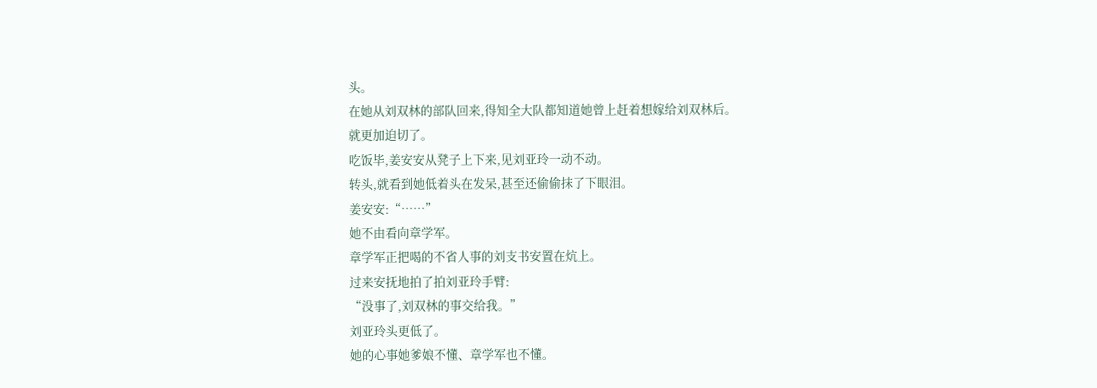头。
在她从刘双林的部队回来,得知全大队都知道她曾上赶着想嫁给刘双林后。
就更加迫切了。
吃饭毕,姜安安从凳子上下来,见刘亚玲一动不动。
转头,就看到她低着头在发呆,甚至还偷偷抹了下眼泪。
姜安安:“……”
她不由看向章学军。
章学军正把喝的不省人事的刘支书安置在炕上。
过来安抚地拍了拍刘亚玲手臂:
“没事了,刘双林的事交给我。”
刘亚玲头更低了。
她的心事她爹娘不懂、章学军也不懂。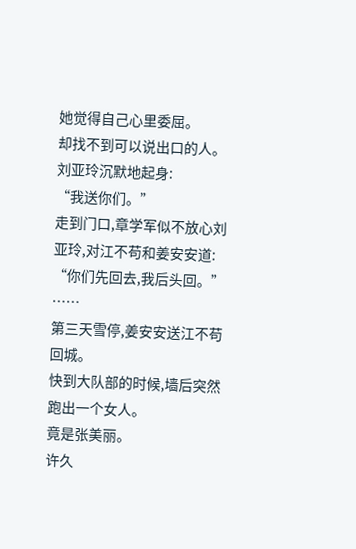她觉得自己心里委屈。
却找不到可以说出口的人。
刘亚玲沉默地起身:
“我送你们。”
走到门口,章学军似不放心刘亚玲,对江不苟和姜安安道:
“你们先回去,我后头回。”
……
第三天雪停,姜安安送江不苟回城。
快到大队部的时候,墙后突然跑出一个女人。
竟是张美丽。
许久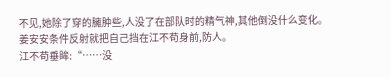不见,她除了穿的臃肿些,人没了在部队时的精气神,其他倒没什么变化。
姜安安条件反射就把自己挡在江不苟身前,防人。
江不苟垂眸:“……没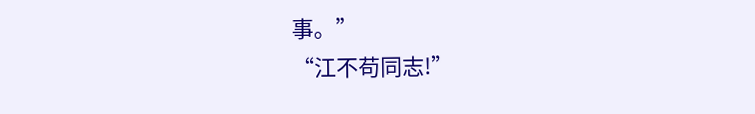事。”
“江不苟同志!”